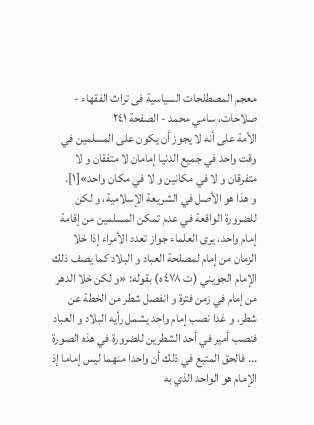معجم المصطلحات السياسية فى تراث الفقهاء - صلاحات، سامي محمد - الصفحة ٢٤١
الأمة على أنه لا يجوز أن يكون على المسلمين في وقت واحد في جميع الدنيا إمامان لا متفقان و لا متفرقان و لا في مكانين و لا في مكان واحد»[١].
و هذا هو الأصل في الشريعة الإسلامية، و لكن للضرورة الواقعة في عدم تمكن المسلمين من إقامة إمام واحد، يرى العلماء جواز تعدد الأمراء إذا خلا الزمان من إمام لمصلحة العباد و البلاد كما يصف ذلك الإمام الجويني (ت ٤٧٨ ه) بقوله: «و لكن خلا الدهر من إمام في زمن فترة و انفصل شطر من الخطة عن شطر، و غدا نصب إمام واحد يشمل رأيه البلاد و العباد فنصب أمير في أحد الشطرين للضرورة في هذه الصورة ... فالحق المتبع في ذلك أن واحدا منهما ليس إماما إذ الإمام هو الواحد الذي به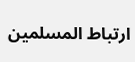ارتباط المسلمين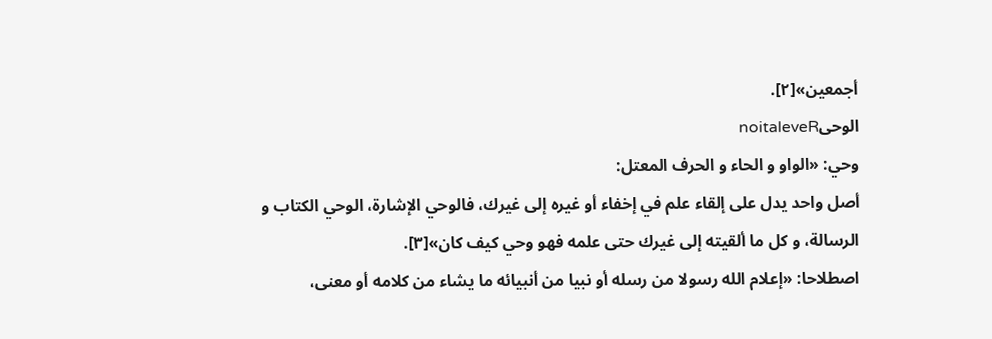أجمعين»[٢].
الوحىnoitaleveR
وحي: «الواو و الحاء و الحرف المعتل:
أصل واحد يدل على إلقاء علم في إخفاء أو غيره إلى غيرك، فالوحي الإشارة، الوحي الكتاب و الرسالة، و كل ما ألقيته إلى غيرك حتى علمه فهو وحي كيف كان»[٣].
اصطلاحا: «إعلام الله رسولا من رسله أو نبيا من أنبيائه ما يشاء من كلامه أو معنى،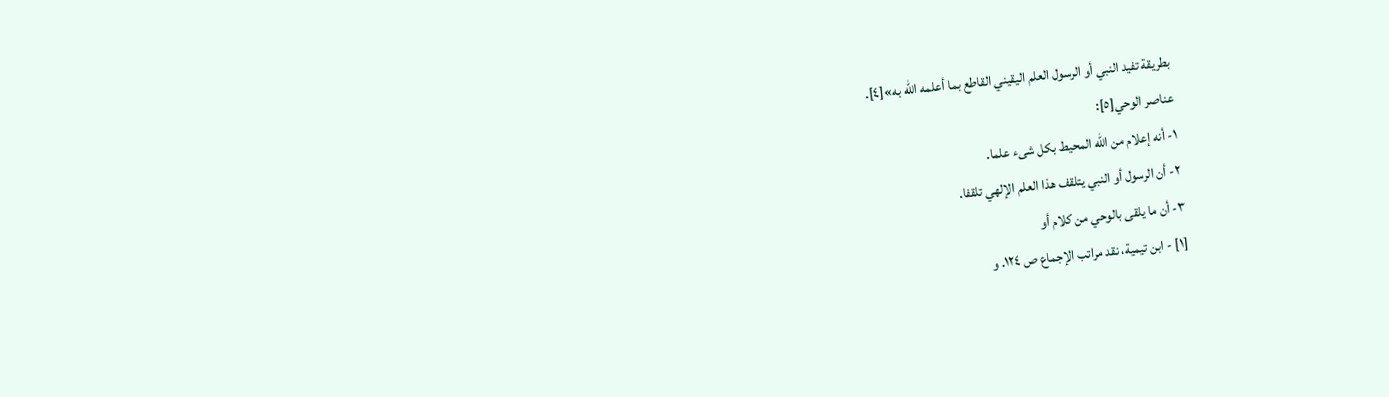بطريقة تفيد النبي أو الرسول العلم اليقيني القاطع بما أعلمه الله به»[٤].
عناصر الوحي[٥]:
١- أنه إعلام من الله المحيط بكل شىء علما.
٢- أن الرسول أو النبي يتلقف هذا العلم الإلهي تلقفا.
٣- أن ما يلقى بالوحي من كلام أو
[١] - ابن تيمية، نقد مراتب الإجماع ص ١٢٤. و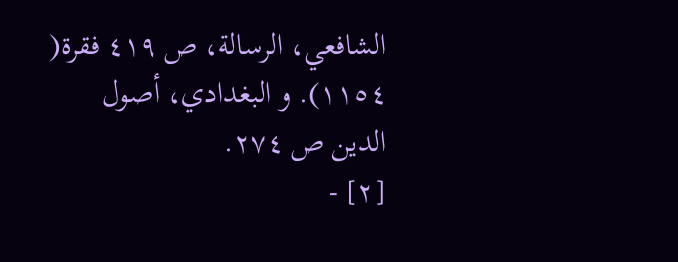الشافعي، الرسالة، ص ٤١٩ فقرة( ١١٥٤). و البغدادي، أصول الدين ص ٢٧٤.
[٢] -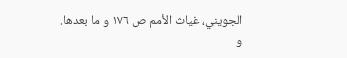الجويني، غياث الأمم ص ١٧٦ و ما بعدها.
و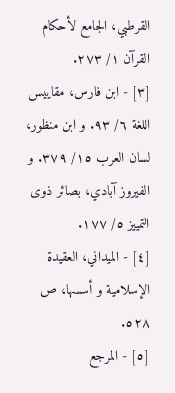القرطبي، الجامع لأحكام القرآن ١/ ٢٧٣.
[٣] - ابن فارس، مقاييس اللغة ٦/ ٩٣. و ابن منظور، لسان العرب ١٥/ ٣٧٩. و الفيروز آبادي، بصائر ذوى التمييز ٥/ ١٧٧.
[٤] - الميداني، العقيدة الإسلامية و أسسها، ص ٥٢٨.
[٥] - المرجع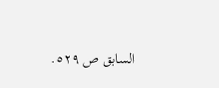السابق ص ٥٢٩.